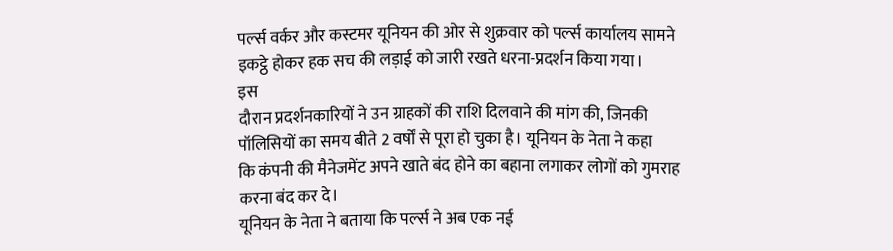पर्ल्स वर्कर और कस्टमर यूनियन की ओर से शुक्रवार को पर्ल्स कार्यालय सामने
इकट्ठे होकर हक सच की लड़ाई को जारी रखते धरना-प्रदर्शन किया गया।
इस
दौरान प्रदर्शनकारियों ने उन ग्राहकों की राशि दिलवाने की मांग की, जिनकी
पॉलिसियों का समय बीते 2 वर्षों से पूरा हो चुका है। यूनियन के नेता ने कहा
कि कंपनी की मैनेजमेंट अपने खाते बंद होने का बहाना लगाकर लोगों को गुमराह
करना बंद कर दे।
यूनियन के नेता ने बताया कि पर्ल्स ने अब एक नई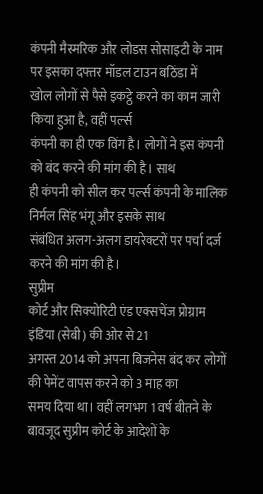कंपनी मैस्मरिक और लोडस सोसाइटी के नाम पर इसका दफ्तर मॉडल टाउन बठिंडा में
खोल लोगों से पैसे इकट्ठे करने का काम जारी किया हुआ है, वहीं पर्ल्स
कंपनी का ही एक विंग है। लोगों ने इस कंपनी को बंद करने की मांग की है। साथ
ही कंपनी को सील कर पर्ल्स कंपनी के मालिक निर्मल सिंह भंगू और इसके साथ
संबंधित अलग-अलग डायरेक्टरों पर पर्चा दर्ज करने की मांग की है।
सुप्रीम
कोर्ट और सिक्योरिटी एंड एक्सचेंज प्रोग्राम इंडिया (सेबी) की ओर से 21
अगस्त 2014 को अपना बिजनेस बंद कर लोगों की पेमेंट वापस करने को 3 माह का
समय दिया था। वहीं लगभग 1 वर्ष बीतने के बावजूद सुप्रीम कोर्ट के आदेशों के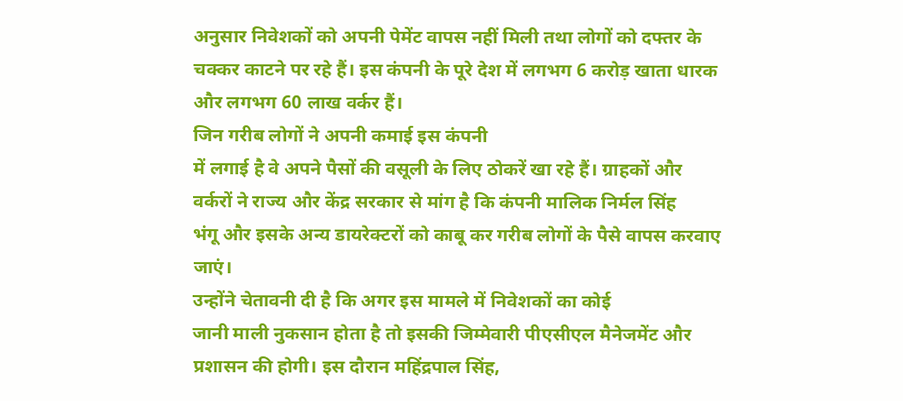अनुसार निवेशकों को अपनी पेमेंट वापस नहीं मिली तथा लोगों को दफ्तर के
चक्कर काटने पर रहे हैं। इस कंपनी के पूरे देश में लगभग 6 करोड़ खाता धारक
और लगभग 60 लाख वर्कर हैं।
जिन गरीब लोगों ने अपनी कमाई इस कंपनी
में लगाई है वे अपने पैसों की वसूली के लिए ठोकरें खा रहे हैं। ग्राहकों और
वर्करों ने राज्य और केंद्र सरकार से मांग है कि कंपनी मालिक निर्मल सिंह
भंगू और इसके अन्य डायरेक्टरों को काबू कर गरीब लोगों के पैसे वापस करवाए
जाएं।
उन्होंने चेतावनी दी है कि अगर इस मामले में निवेशकों का कोई
जानी माली नुकसान होता है तो इसकी जिम्मेवारी पीएसीएल मैनेजमेंट और
प्रशासन की होगी। इस दौरान महिंद्रपाल सिंह,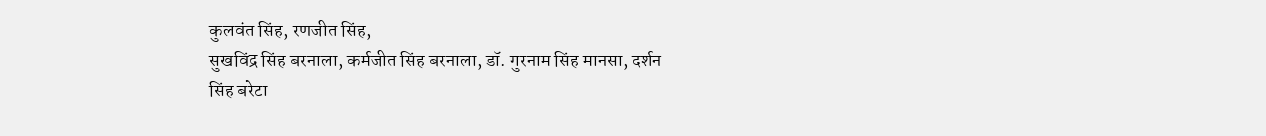कुलवंत सिंह, रणजीत सिंह,
सुखविंद्र सिंह बरनाला, कर्मजीत सिंह बरनाला, डॉ. गुरनाम सिंह मानसा, दर्शन
सिंह बरेटा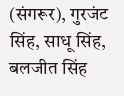(संगरूर), गुरजंट सिंह, साधू सिंह, बलजीत सिंह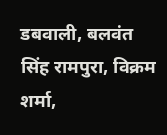डबवाली, बलवंत
सिंह रामपुरा, विक्रम शर्मा,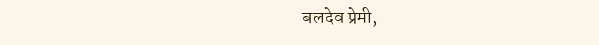बलदेव प्रेमी,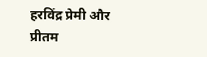हरविंद्र प्रेमी और प्रीतम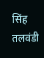सिंह
तलवंडी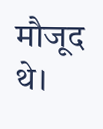मौजूद थे।